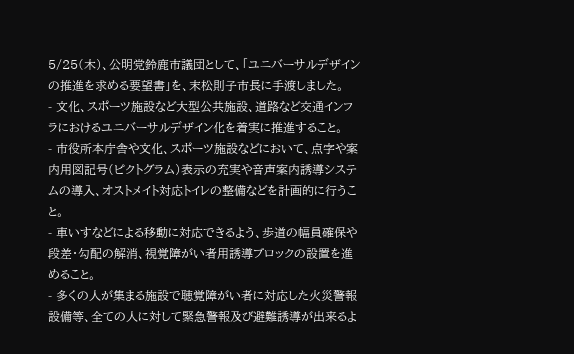5/25(木)、公明党鈴鹿市議団として、「ユニバーサルデザインの推進を求める要望書」を、末松則子市長に手渡しました。
- 文化、スポーツ施設など大型公共施設、道路など交通インフラにおけるユニバーサルデザイン化を着実に推進すること。
- 市役所本庁舎や文化、スポーツ施設などにおいて、点字や案内用図記号(ピクトグラム)表示の充実や音声案内誘導システムの導入、オストメイト対応トイレの整備などを計画的に行うこと。
- 車いすなどによる移動に対応できるよう、歩道の幅員確保や段差・勾配の解消、視覚障がい者用誘導ブロックの設置を進めること。
- 多くの人が集まる施設で聴覚障がい者に対応した火災警報設備等、全ての人に対して緊急警報及び避難誘導が出来るよ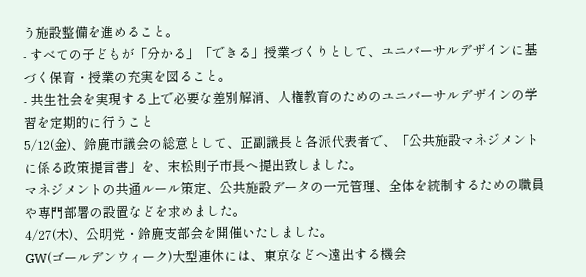う施設整備を進めること。
- すべての子どもが「分かる」「できる」授業づくりとして、ユニバーサルデザインに基づく保育・授業の充実を図ること。
- 共生社会を実現する上で必要な差別解消、人権教育のためのユニバーサルデザインの学習を定期的に行うこと
5/12(金)、鈴鹿市議会の総意として、正副議長と各派代表者で、「公共施設マネジメントに係る政策提言書」を、末松則子市長へ提出致しました。
マネジメントの共通ルール策定、公共施設データの一元管理、全体を統制するための職員や専門部署の設置などを求めました。
4/27(木)、公明党・鈴鹿支部会を開催いたしました。
GW(ゴールデンウィーク)大型連休には、東京などへ遠出する機会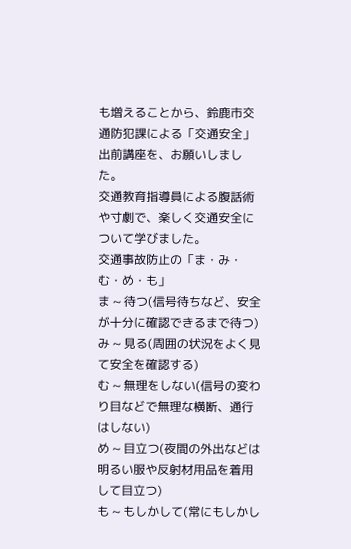も増えることから、鈴鹿市交通防犯課による「交通安全」出前講座を、お願いしました。
交通教育指導員による腹話術や寸劇で、楽しく交通安全について学びました。
交通事故防止の「ま・み・む・め・も」
ま ~ 待つ(信号待ちなど、安全が十分に確認できるまで待つ)
み ~ 見る(周囲の状況をよく見て安全を確認する)
む ~ 無理をしない(信号の変わり目などで無理な横断、通行はしない)
め ~ 目立つ(夜間の外出などは明るい服や反射材用品を着用して目立つ)
も ~ もしかして(常にもしかし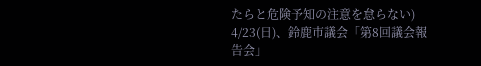たらと危険予知の注意を怠らない)
4/23(日)、鈴鹿市議会「第8回議会報告会」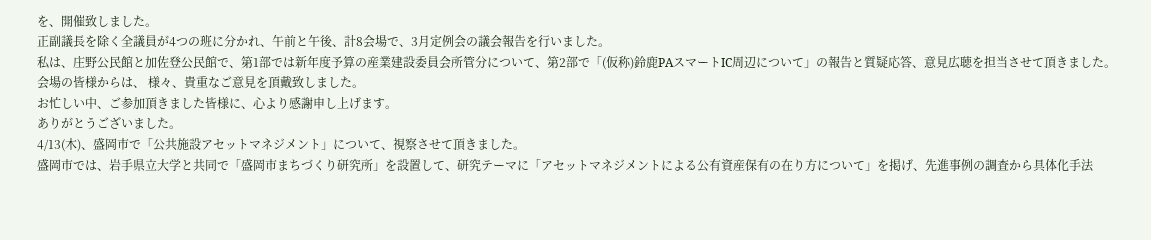を、開催致しました。
正副議長を除く全議員が4つの班に分かれ、午前と午後、計8会場で、3月定例会の議会報告を行いました。
私は、庄野公民館と加佐登公民館で、第1部では新年度予算の産業建設委員会所管分について、第2部で「(仮称)鈴鹿PAスマートIC周辺について」の報告と質疑応答、意見広聴を担当させて頂きました。
会場の皆様からは、 様々、貴重なご意見を頂戴致しました。
お忙しい中、ご参加頂きました皆様に、心より感謝申し上げます。
ありがとうございました。
4/13(木)、盛岡市で「公共施設アセットマネジメント」について、視察させて頂きました。
盛岡市では、岩手県立大学と共同で「盛岡市まちづくり研究所」を設置して、研究テーマに「アセットマネジメントによる公有資産保有の在り方について」を掲げ、先進事例の調査から具体化手法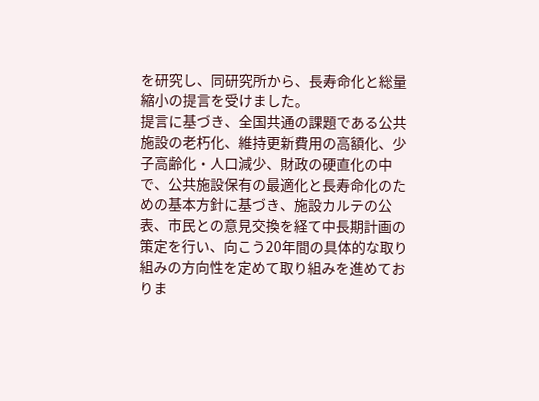を研究し、同研究所から、長寿命化と総量縮小の提言を受けました。
提言に基づき、全国共通の課題である公共施設の老朽化、維持更新費用の高額化、少子高齢化・人口減少、財政の硬直化の中で、公共施設保有の最適化と長寿命化のための基本方針に基づき、施設カルテの公表、市民との意見交換を経て中長期計画の策定を行い、向こう20年間の具体的な取り組みの方向性を定めて取り組みを進めておりま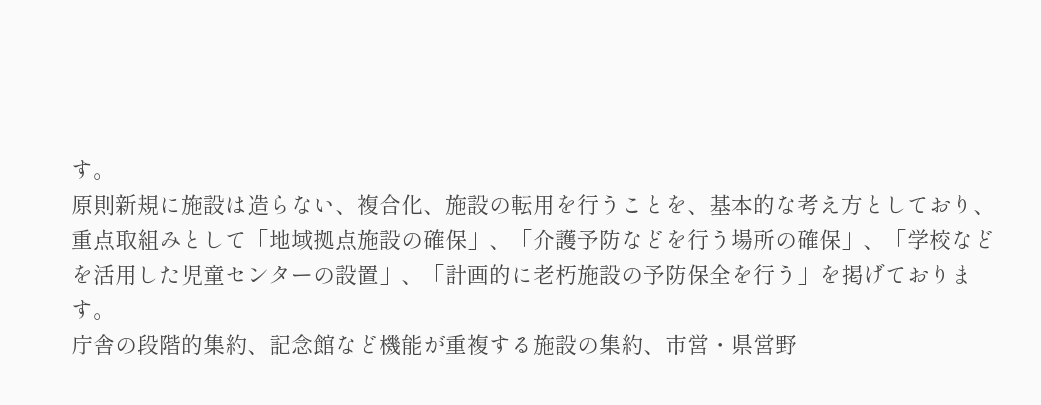す。
原則新規に施設は造らない、複合化、施設の転用を行うことを、基本的な考え方としており、重点取組みとして「地域拠点施設の確保」、「介護予防などを行う場所の確保」、「学校などを活用した児童センターの設置」、「計画的に老朽施設の予防保全を行う」を掲げております。
庁舎の段階的集約、記念館など機能が重複する施設の集約、市営・県営野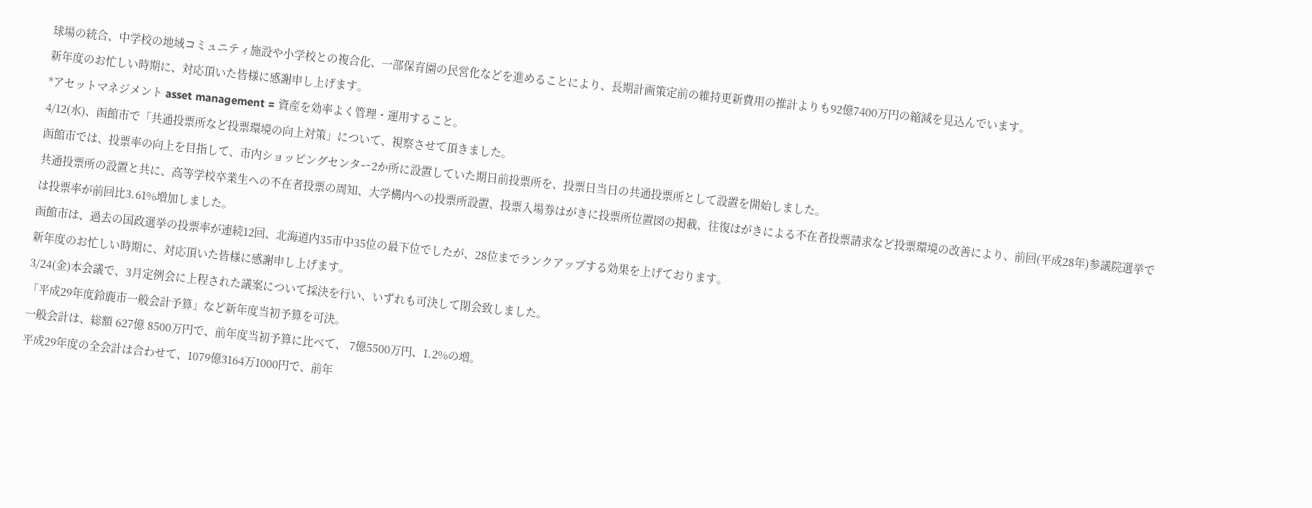球場の統合、中学校の地域コミュニティ施設や小学校との複合化、一部保育園の民営化などを進めることにより、長期計画策定前の維持更新費用の推計よりも92億7400万円の縮減を見込んでいます。
新年度のお忙しい時期に、対応頂いた皆様に感謝申し上げます。
*アセットマネジメント asset management = 資産を効率よく管理・運用すること。
4/12(水)、函館市で「共通投票所など投票環境の向上対策」について、視察させて頂きました。
函館市では、投票率の向上を目指して、市内ショッピングセンター2か所に設置していた期日前投票所を、投票日当日の共通投票所として設置を開始しました。
共通投票所の設置と共に、高等学校卒業生への不在者投票の周知、大学構内への投票所設置、投票入場券はがきに投票所位置図の掲載、往復はがきによる不在者投票請求など投票環境の改善により、前回(平成28年)参議院選挙では投票率が前回比3.61%増加しました。
函館市は、過去の国政選挙の投票率が連続12回、北海道内35市中35位の最下位でしたが、28位までランクアップする効果を上げております。
新年度のお忙しい時期に、対応頂いた皆様に感謝申し上げます。
3/24(金)本会議で、3月定例会に上程された議案について採決を行い、いずれも可決して閉会致しました。
「平成29年度鈴鹿市一般会計予算」など新年度当初予算を可決。
一般会計は、総額 627億 8500万円で、前年度当初予算に比べて、 7億5500万円、1.2%の増。
平成29年度の全会計は合わせて、1079億3164万1000円で、前年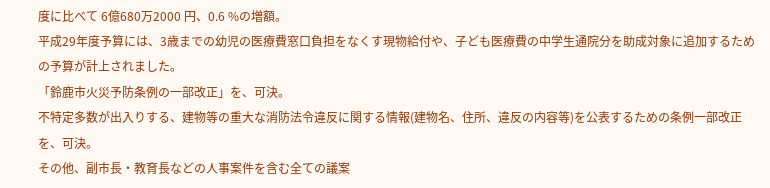度に比べて 6億680万2000 円、0.6 %の増額。
平成29年度予算には、3歳までの幼児の医療費窓口負担をなくす現物給付や、子ども医療費の中学生通院分を助成対象に追加するための予算が計上されました。
「鈴鹿市火災予防条例の一部改正」を、可決。
不特定多数が出入りする、建物等の重大な消防法令違反に関する情報(建物名、住所、違反の内容等)を公表するための条例一部改正を、可決。
その他、副市長・教育長などの人事案件を含む全ての議案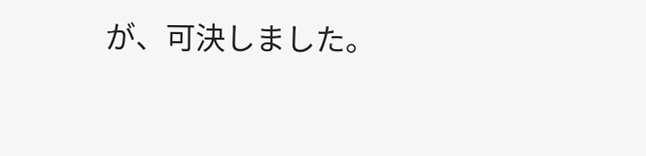が、可決しました。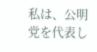私は、公明党を代表し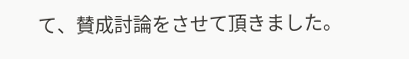て、賛成討論をさせて頂きました。